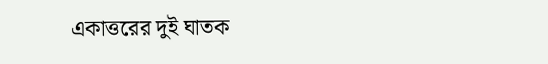একাত্তরের দুই ঘাতক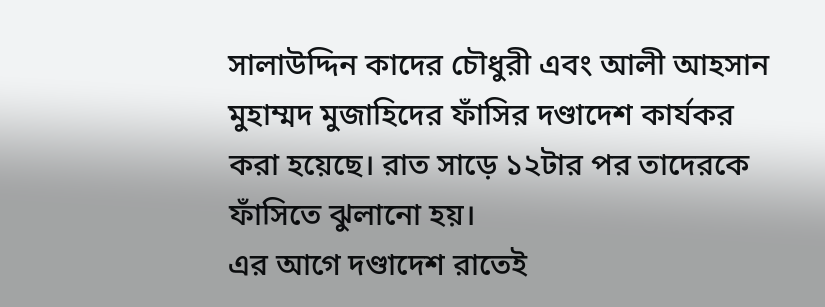সালাউদ্দিন কাদের চৌধুরী এবং আলী আহসান মুহাম্মদ মুজাহিদের ফাঁসির দণ্ডাদেশ কার্যকর করা হয়েছে। রাত সাড়ে ১২টার পর তাদেরকে ফাঁসিতে ঝুলানো হয়।
এর আগে দণ্ডাদেশ রাতেই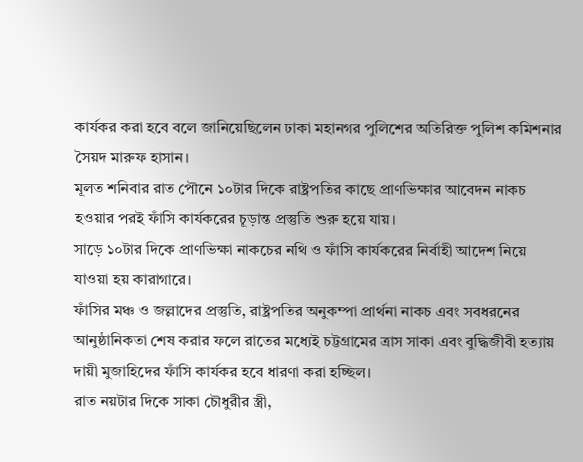কার্যকর করা হবে বলে জানিয়েছিলেন ঢাকা মহানগর পুলিশের অতিরিক্ত পুলিশ কমিশনার সৈয়দ মারুফ হাসান।
মূলত শনিবার রাত পৌনে ১০টার দিকে রাষ্ট্রপতির কাছে প্রাণভিক্ষার আবেদন নাকচ হওয়ার পরই ফাঁসি কার্যকরের চূড়ান্ত প্রস্তুতি শুরু হয়ে যায়।
সাড়ে ১০টার দিকে প্রাণভিক্ষা নাকচের নথি ও ফাঁসি কার্যকরের নির্বাহী আদেশ নিয়ে যাওয়া হয় কারাগারে।
ফাঁসির মঞ্চ ও জল্লাদের প্রস্তুতি, রাষ্ট্রপতির অনুকম্পা প্রার্থনা নাকচ এবং সবধরনের আনুষ্ঠানিকতা শেষ করার ফলে রাতের মধ্যেই চট্টগ্রামের ত্রাস সাকা এবং বুদ্ধিজীবী হত্যায় দায়ী মুজাহিদের ফাঁসি কার্যকর হবে ধারণা করা হচ্ছিল।
রাত নয়টার দিকে সাকা চৌধুরীর স্ত্রী,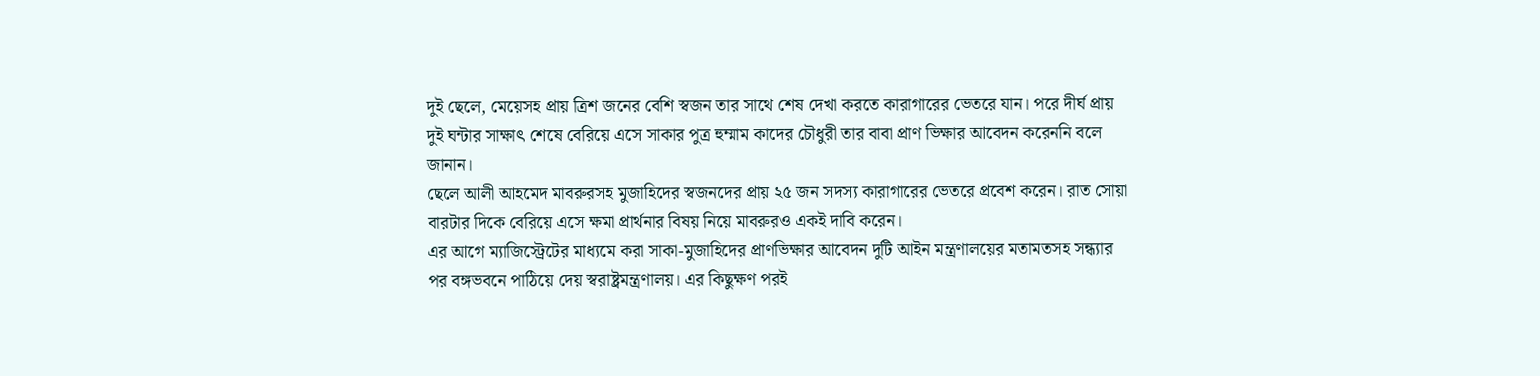দুই ছেলে, মেয়েসহ প্রায় ত্রিশ জনের বেশি স্বজন তার সাথে শেষ দেখা করতে কারাগারের ভেতরে যান। পরে দীর্ঘ প্রায় দুই ঘন্টার সাক্ষাৎ শেষে বেরিয়ে এসে সাকার পুত্র হুম্মাম কাদের চৌধুরী তার বাবা প্রাণ ভিক্ষার আবেদন করেননি বলে জানান।
ছেলে আলী আহমেদ মাবরুরসহ মুজাহিদের স্বজনদের প্রায় ২৫ জন সদস্য কারাগারের ভেতরে প্রবেশ করেন। রাত সোয়া বারটার দিকে বেরিয়ে এসে ক্ষমা প্রার্থনার বিষয় নিয়ে মাবরুরও একই দাবি করেন।
এর আগে ম্যাজিস্ট্রেটের মাধ্যমে করা সাকা-মুজাহিদের প্রাণভিক্ষার আবেদন দুটি আইন মন্ত্রণালয়ের মতামতসহ সন্ধ্যার পর বঙ্গভবনে পাঠিয়ে দেয় স্বরাষ্ট্রমন্ত্রণালয়। এর কিছুক্ষণ পরই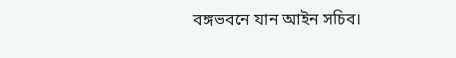বঙ্গভবনে যান আইন সচিব।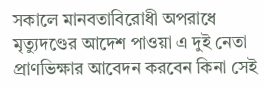সকালে মানবতাবিরোধী অপরাধে মৃত্যুদণ্ডের আদেশ পাওয়া এ দুই নেতা প্রাণভিক্ষার আবেদন করবেন কিনা সেই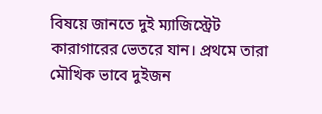বিষয়ে জানতে দুই ম্যাজিস্ট্রেট কারাগারের ভেতরে যান। প্রথমে তারা মৌখিক ভাবে দুইজন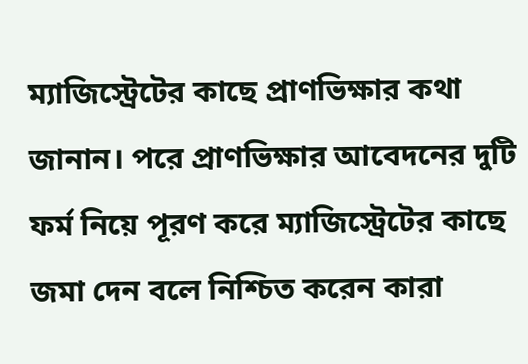ম্যাজিস্ট্রেটের কাছে প্রাণভিক্ষার কথা জানান। পরে প্রাণভিক্ষার আবেদনের দুটি ফর্ম নিয়ে পূরণ করে ম্যাজিস্ট্রেটের কাছে জমা দেন বলে নিশ্চিত করেন কারা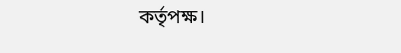কর্তৃপক্ষ।